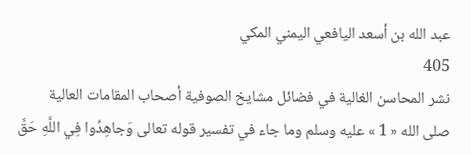عبد الله بن أسعد اليافعي اليمني المكي
405
نشر المحاسن الغالية في فضائل مشايخ الصوفية أصحاب المقامات العالية
صلى الله « 1 » عليه وسلم وما جاء في تفسير قوله تعالى وَجاهِدُوا فِي اللَّهِ حَقَّ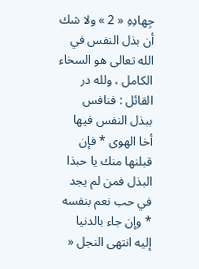جِهادِهِ « 2 » ولا شك أن بذل النفس في الله تعالى هو السخاء الكامل ، ولله در القائل : فنافس ببذل النفس فيها أخا الهوى * فإن قبلنها منك يا حبذا البذل فمن لم يجد في حب نعم بنفسه * وإن جاء بالدنيا إليه انتهى النجل «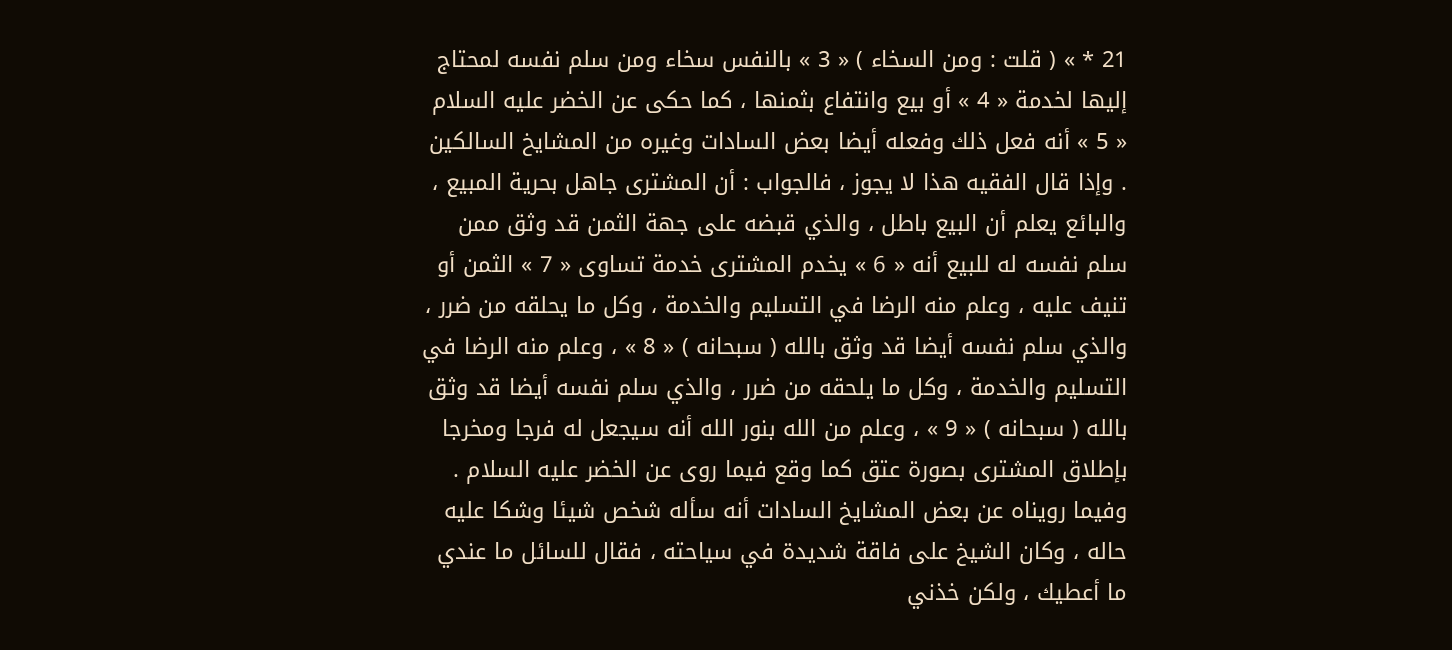21 * » ( قلت : ومن السخاء ) « 3 » بالنفس سخاء ومن سلم نفسه لمحتاج إليها لخدمة « 4 » أو بيع وانتفاع بثمنها ، كما حكى عن الخضر عليه السلام « 5 » أنه فعل ذلك وفعله أيضا بعض السادات وغيره من المشايخ السالكين . وإذا قال الفقيه هذا لا يجوز ، فالجواب : أن المشترى جاهل بحرية المبيع ، والبائع يعلم أن البيع باطل ، والذي قبضه على جهة الثمن قد وثق ممن سلم نفسه له للبيع أنه « 6 » يخدم المشترى خدمة تساوى « 7 » الثمن أو تنيف عليه ، وعلم منه الرضا في التسليم والخدمة ، وكل ما يحلقه من ضرر ، والذي سلم نفسه أيضا قد وثق بالله ( سبحانه ) « 8 » ، وعلم منه الرضا في التسليم والخدمة ، وكل ما يلحقه من ضرر ، والذي سلم نفسه أيضا قد وثق بالله ( سبحانه ) « 9 » ، وعلم من الله بنور الله أنه سيجعل له فرجا ومخرجا بإطلاق المشترى بصورة عتق كما وقع فيما روى عن الخضر عليه السلام . وفيما رويناه عن بعض المشايخ السادات أنه سأله شخص شيئا وشكا عليه حاله ، وكان الشيخ على فاقة شديدة في سياحته ، فقال للسائل ما عندي ما أعطيك ، ولكن خذني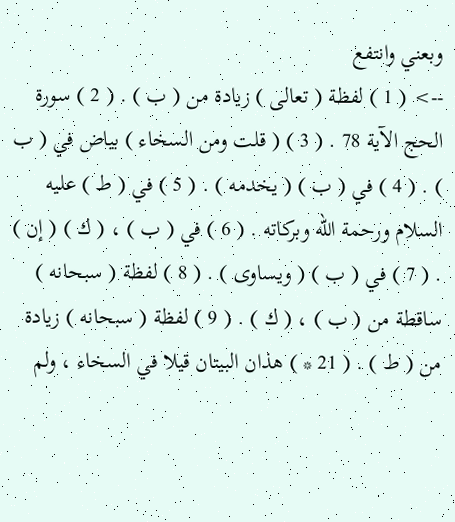وبعني وانتفع
--> ( 1 ) لفظة ( تعالى ) زيادة من ( ب ) . ( 2 ) سورة الحج الآية 78 . ( 3 ) ( قلت ومن السخاء ) بياض في ( ب ) . ( 4 ) في ( ب ) ( يخدمه ) . ( 5 ) في ( ط ) عليه السلام ورحمة الله وبركاته . ( 6 ) في ( ب ) ، ( ك ) ( إن ) . ( 7 ) في ( ب ) ( ويساوى ) . ( 8 ) لفظة ( سبحانه ) ساقطة من ( ب ) ، ( ك ) . ( 9 ) لفظة ( سبحانه ) زيادة من ( ط ) . ( 21 * ) هذان البيتان قيلا في السخاء ، ولم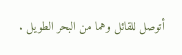أتوصل للقائل وهما من البحر الطويل .